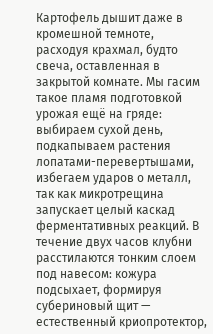Картофель дышит даже в кромешной темноте, расходуя крахмал, будто свеча, оставленная в закрытой комнате. Мы гасим такое пламя подготовкой урожая ещё на гряде: выбираем сухой день, подкапываем растения лопатами-перевертышами, избегаем ударов о металл, так как микротрещина запускает целый каскад ферментативных реакций. В течение двух часов клубни расстилаются тонким слоем под навесом: кожура подсыхает, формируя субериновый щит — естественный криопротектор,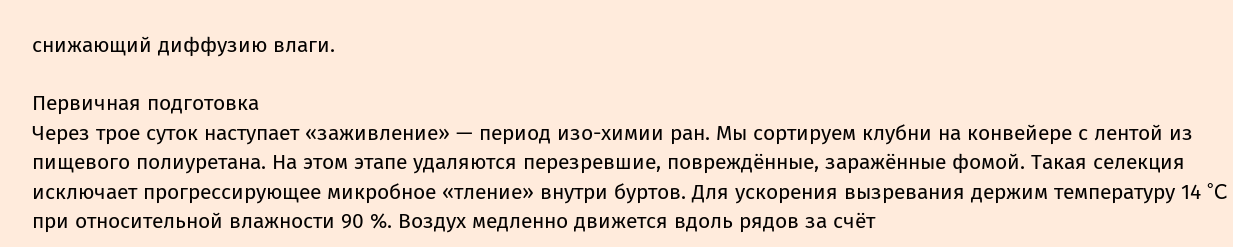снижающий диффузию влаги.

Первичная подготовка
Через трое суток наступает «заживление» — период изо-химии ран. Мы сортируем клубни на конвейере с лентой из пищевого полиуретана. На этом этапе удаляются перезревшие, повреждённые, заражённые фомой. Такая селекция исключает прогрессирующее микробное «тление» внутри буртов. Для ускорения вызревания держим температуру 14 °C при относительной влажности 90 %. Воздух медленно движется вдоль рядов за счёт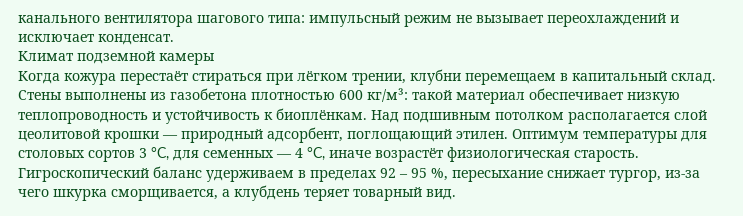канального вентилятора шагового типа: импульсный режим не вызывает переохлаждений и исключает конденсат.
Климат подземной камеры
Когда кожура перестаёт стираться при лёгком трении, клубни перемещаем в капитальный склад. Стены выполнены из газобетона плотностью 600 кг/м³: такой материал обеспечивает низкую теплопроводность и устойчивость к биоплёнкам. Над подшивным потолком располагается слой цеолитовой крошки — природный адсорбент, поглощающий этилен. Оптимум температуры для столовых сортов 3 °C, для семенных — 4 °C, иначе возрастёт физиологическая старость. Гигроскопический баланс удерживаем в пределах 92 – 95 %, пересыхание снижает тургор, из-за чего шкурка сморщивается, а клубдень теряет товарный вид.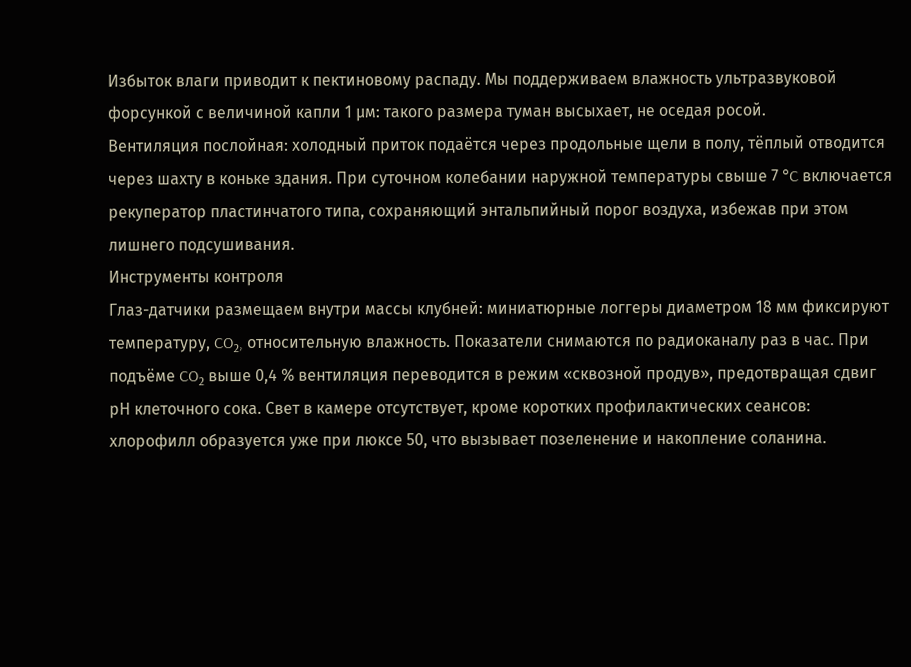Избыток влаги приводит к пектиновому распаду. Мы поддерживаем влажность ультразвуковой форсункой с величиной капли 1 µм: такого размера туман высыхает, не оседая росой.
Вентиляция послойная: холодный приток подаётся через продольные щели в полу, тёплый отводится через шахту в коньке здания. При суточном колебании наружной температуры свыше 7 °C включается рекуператор пластинчатого типа, сохраняющий энтальпийный порог воздуха, избежав при этом лишнего подсушивания.
Инструменты контроля
Глаз-датчики размещаем внутри массы клубней: миниатюрные логгеры диаметром 18 мм фиксируют температуру, CO₂, относительную влажность. Показатели снимаются по радиоканалу раз в час. При подъёме CO₂ выше 0,4 % вентиляция переводится в режим «сквозной продув», предотвращая сдвиг рН клеточного сока. Свет в камере отсутствует, кроме коротких профилактических сеансов: хлорофилл образуется уже при люксе 50, что вызывает позеленение и накопление соланина.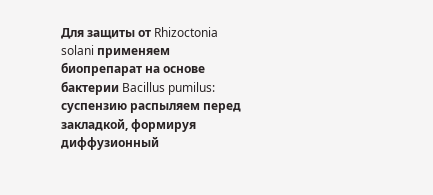Для защиты от Rhizoctonia solani применяем биопрепарат на основе бактерии Bacillus pumilus: суспензию распыляем перед закладкой, формируя диффузионный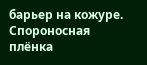барьер на кожуре. Спороносная плёнка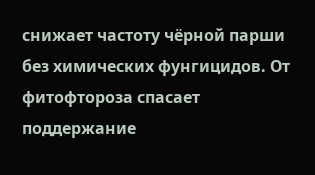снижает частоту чёрной парши без химических фунгицидов. От фитофтороза спасает поддержание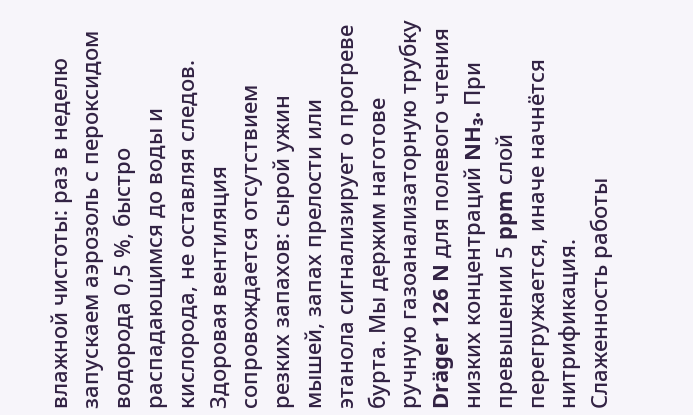влажной чистоты: раз в неделю запускаем аэрозоль с пероксидом водорода 0,5 %, быстро распадающимся до воды и кислорода, не оставляя следов.
Здоровая вентиляция сопровождается отсутствием резких запахов: сырой ужин мышей, запах прелости или этанола сигнализирует о прогреве бурта. Мы держим наготове ручную газоанализаторную трубку Dräger 126 N для полевого чтения низких концентраций NH₃. При превышении 5 ppm слой перегружается, иначе начнётся нитрификация.
Слаженность работы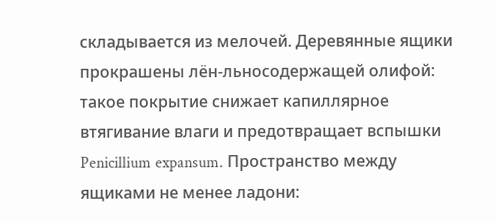складывается из мелочей. Деревянные ящики прокрашены лён-льносодержащей олифой: такое покрытие снижает капиллярное втягивание влаги и предотвращает вспышки Penicillium expansum. Пространство между ящиками не менее ладони: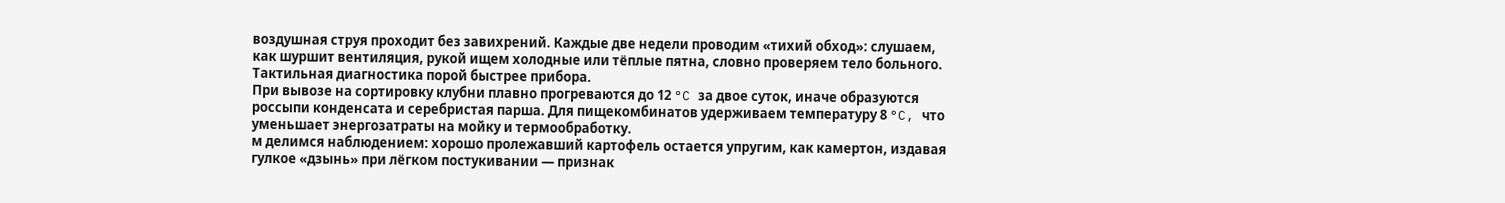воздушная струя проходит без завихрений. Каждые две недели проводим «тихий обход»: слушаем, как шуршит вентиляция, рукой ищем холодные или тёплые пятна, словно проверяем тело больного. Тактильная диагностика порой быстрее прибора.
При вывозе на сортировку клубни плавно прогреваются до 12 °C за двое суток, иначе образуются россыпи конденсата и серебристая парша. Для пищекомбинатов удерживаем температуру 8 °C, что уменьшает энергозатраты на мойку и термообработку.
м делимся наблюдением: хорошо пролежавший картофель остается упругим, как камертон, издавая гулкое «дзынь» при лёгком постукивании — признак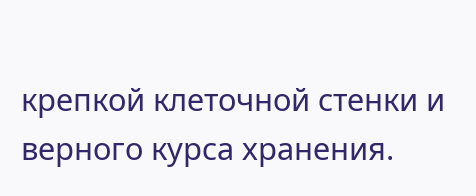крепкой клеточной стенки и верного курса хранения.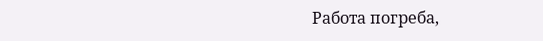Работа погреба,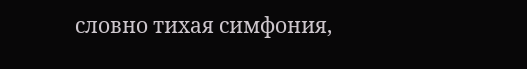словно тихая симфония,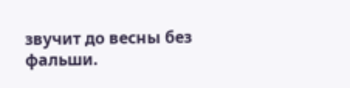звучит до весны без фальши.